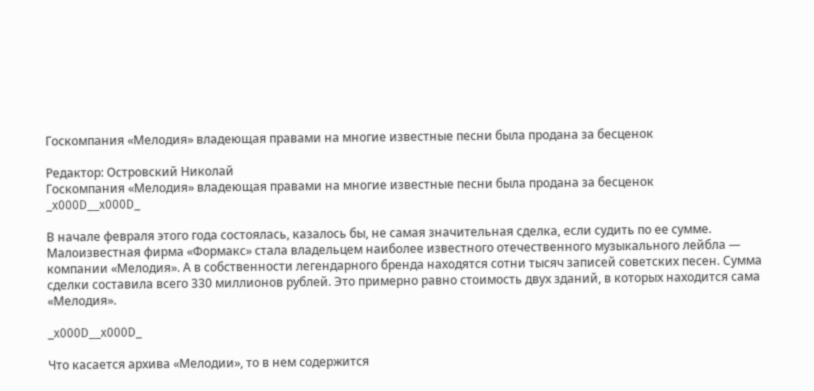Госкомпания «Мелодия» владеющая правами на многие известные песни была продана за бесценок

Редактор: Островский Николай
Госкомпания «Мелодия» владеющая правами на многие известные песни была продана за бесценок
_x000D__x000D_

В начале февраля этого года состоялась, казалось бы, не самая значительная сделка, если судить по ее сумме. Малоизвестная фирма «Формакс» стала владельцем наиболее известного отечественного музыкального лейбла — компании «Мелодия». А в собственности легендарного бренда находятся сотни тысяч записей советских песен. Сумма сделки составила всего 330 миллионов рублей. Это примерно равно стоимость двух зданий, в которых находится сама «Мелодия».

_x000D__x000D_

Что касается архива «Мелодии», то в нем содержится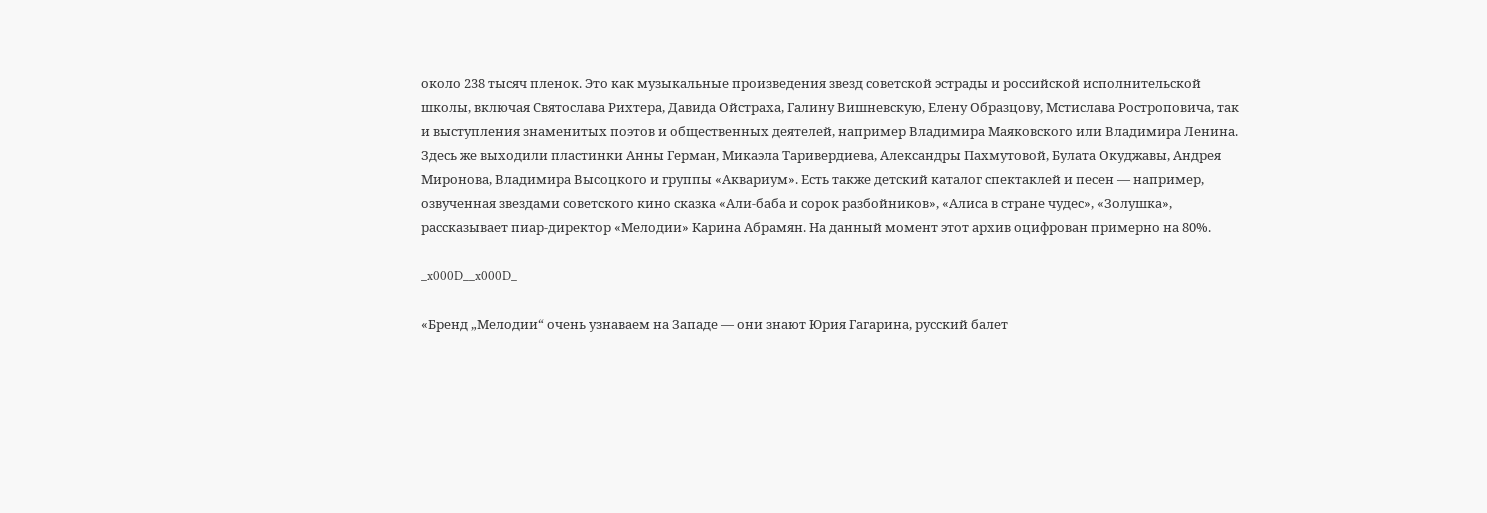около 238 тысяч пленок. Это как музыкальные произведения звезд советской эстрады и российской исполнительской школы, включая Святослава Рихтера, Давида Ойстраха, Галину Вишневскую, Елену Образцову, Мстислава Ростроповича, так и выступления знаменитых поэтов и общественных деятелей, например Владимира Маяковского или Владимира Ленина. Здесь же выходили пластинки Анны Герман, Микаэла Таривердиева, Александры Пахмутовой, Булата Окуджавы, Андрея Миронова, Владимира Высоцкого и группы «Аквариум». Есть также детский каталог спектаклей и песен — например, озвученная звездами советского кино сказка «Али-баба и сорок разбойников», «Алиса в стране чудес», «Золушка», рассказывает пиар-директор «Мелодии» Карина Абрамян. На данный момент этот архив оцифрован примерно на 80%.

_x000D__x000D_

«Бренд „Мелодии“ очень узнаваем на Западе — они знают Юрия Гагарина, русский балет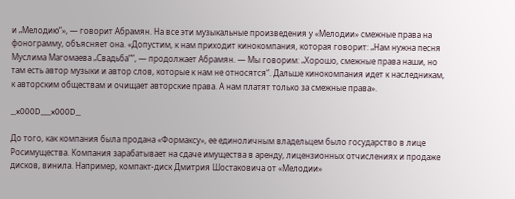и „Мелодию“», — говорит Абрамян. На все эти музыкальные произведения у «Мелодии» смежные права на фонограмму, объясняет она. «Допустим, к нам приходит кинокомпания, которая говорит: „Нам нужна песня Муслима Магомаева „Свадьба““, — продолжает Абрамян. — Мы говорим: „Хорошо, смежные права наши, но там есть автор музыки и автор слов, которые к нам не относятся“. Дальше кинокомпания идет к наследникам, к авторским обществам и очищает авторские права. А нам платят только за смежные права».

_x000D__x000D_

До того, как компания была продана «Формаксу», ее единоличным владельцем было государство в лице Росимущества. Компания зарабатывает на сдаче имущества в аренду, лицензионных отчислениях и продаже дисков, винила. Например, компакт-диск Дмитрия Шостаковича от «Мелодии»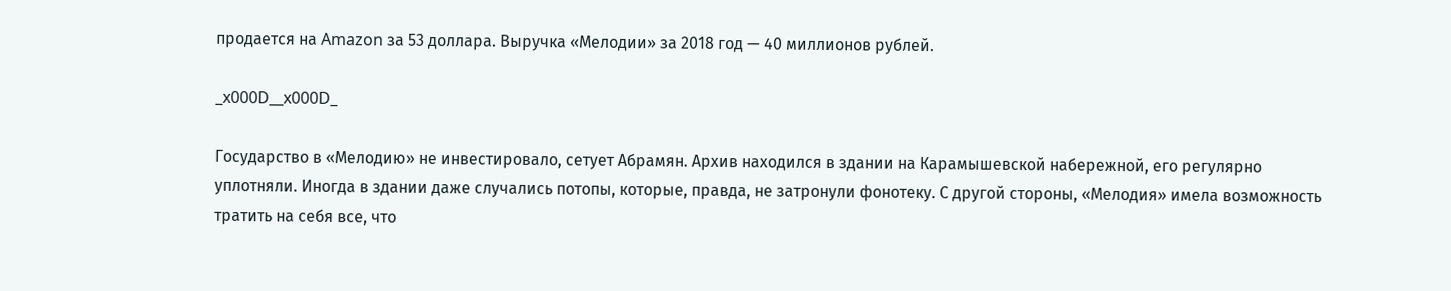продается на Amazon за 53 доллара. Выручка «Мелодии» за 2018 год — 40 миллионов рублей.

_x000D__x000D_

Государство в «Мелодию» не инвестировало, сетует Абрамян. Архив находился в здании на Карамышевской набережной, его регулярно уплотняли. Иногда в здании даже случались потопы, которые, правда, не затронули фонотеку. С другой стороны, «Мелодия» имела возможность тратить на себя все, что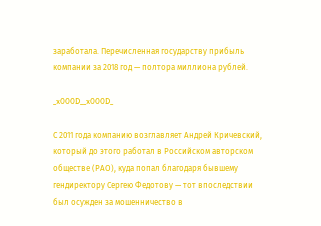заработала. Перечисленная государству прибыль компании за 2018 год — полтора миллиона рублей.

_x000D__x000D_

С 2011 года компанию возглавляет Андрей Кричевский, который до этого работал в Российском авторском обществе (РАО), куда попал благодаря бывшему гендиректору Сергею Федотову — тот впоследствии был осужден за мошенничество в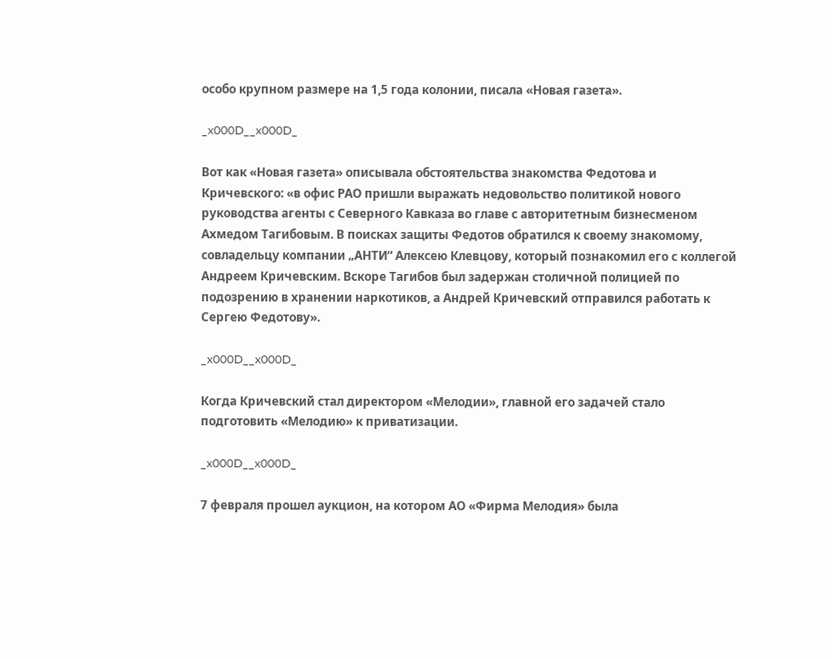особо крупном размере на 1,5 года колонии, писала «Новая газета».

_x000D__x000D_

Вот как «Новая газета» описывала обстоятельства знакомства Федотова и Кричевского: «в офис РАО пришли выражать недовольство политикой нового руководства агенты с Северного Кавказа во главе с авторитетным бизнесменом Ахмедом Тагибовым. В поисках защиты Федотов обратился к своему знакомому, совладельцу компании „АНТИ“ Алексею Клевцову, который познакомил его с коллегой Андреем Кричевским. Вскоре Тагибов был задержан столичной полицией по подозрению в хранении наркотиков, а Андрей Кричевский отправился работать к Сергею Федотову».

_x000D__x000D_

Когда Кричевский стал директором «Мелодии», главной его задачей стало подготовить «Мелодию» к приватизации.

_x000D__x000D_

7 февраля прошел аукцион, на котором АО «Фирма Мелодия» была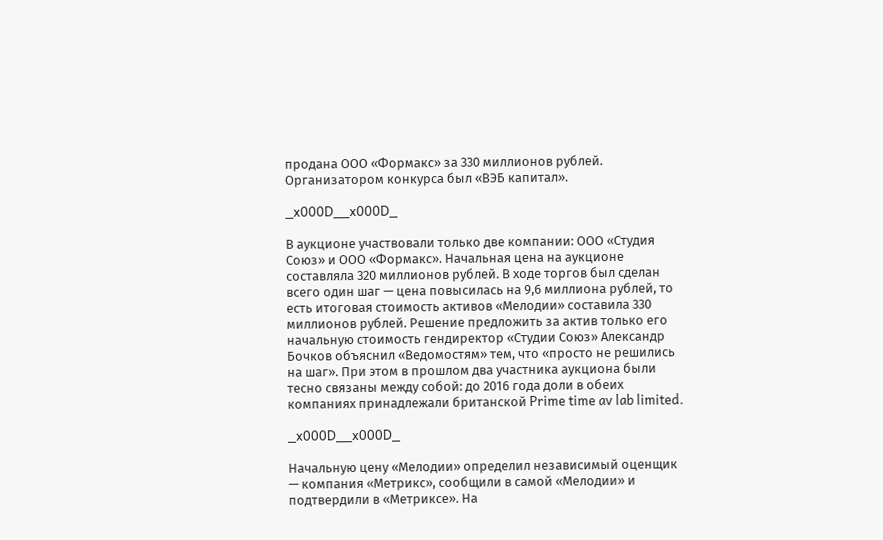продана ООО «Формакс» за 330 миллионов рублей. Организатором конкурса был «ВЭБ капитал».

_x000D__x000D_

В аукционе участвовали только две компании: ООО «Студия Союз» и ООО «Формакс». Начальная цена на аукционе составляла 320 миллионов рублей. В ходе торгов был сделан всего один шаг — цена повысилась на 9,6 миллиона рублей, то есть итоговая стоимость активов «Мелодии» составила 330 миллионов рублей. Решение предложить за актив только его начальную стоимость гендиректор «Студии Союз» Александр Бочков объяснил «Ведомостям» тем, что «просто не решились на шаг». При этом в прошлом два участника аукциона были тесно связаны между собой: до 2016 года доли в обеих компаниях принадлежали британской Prime time av lab limited.

_x000D__x000D_

Начальную цену «Мелодии» определил независимый оценщик — компания «Метрикс», сообщили в самой «Мелодии» и подтвердили в «Метриксе». На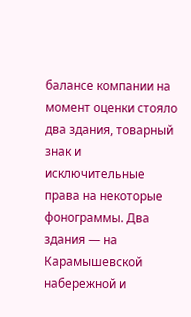балансе компании на момент оценки стояло два здания, товарный знак и исключительные права на некоторые фонограммы. Два здания — на Карамышевской набережной и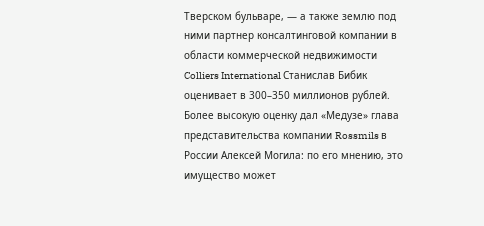Тверском бульваре, — а также землю под ними партнер консалтинговой компании в области коммерческой недвижимости Colliers International Станислав Бибик оценивает в 300–350 миллионов рублей. Более высокую оценку дал «Медузе» глава представительства компании Rossmils в России Алексей Могила: по его мнению, это имущество может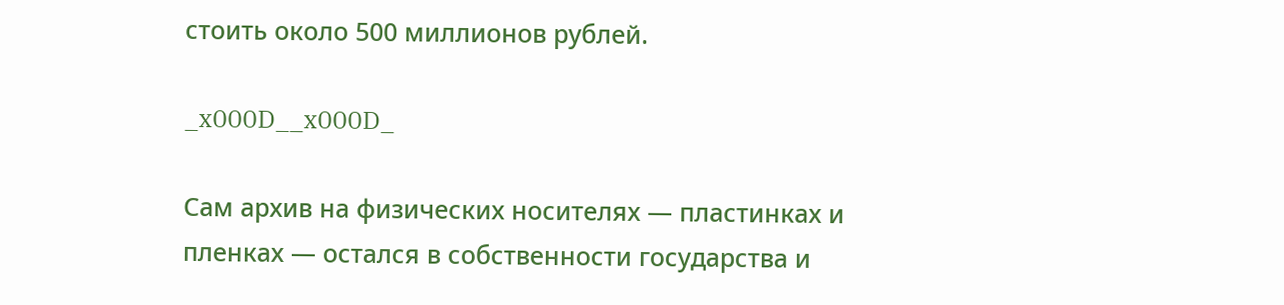стоить около 500 миллионов рублей.

_x000D__x000D_

Сам архив на физических носителях — пластинках и пленках — остался в собственности государства и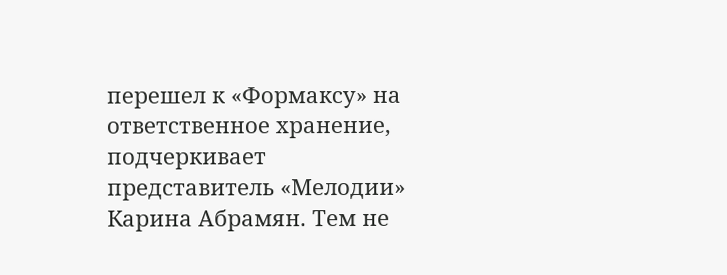перешел к «Формаксу» на ответственное хранение, подчеркивает представитель «Мелодии» Карина Абрамян. Тем не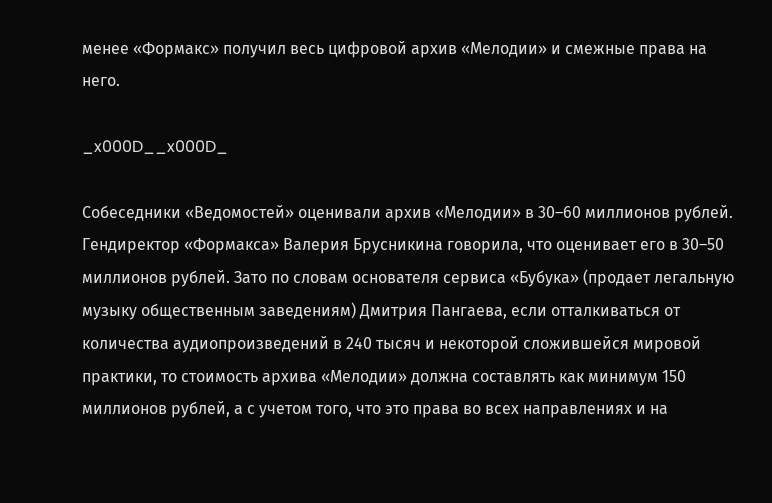менее «Формакс» получил весь цифровой архив «Мелодии» и смежные права на него.

_x000D__x000D_

Собеседники «Ведомостей» оценивали архив «Мелодии» в 30–60 миллионов рублей. Гендиректор «Формакса» Валерия Брусникина говорила, что оценивает его в 30–50 миллионов рублей. Зато по словам основателя сервиса «Бубука» (продает легальную музыку общественным заведениям) Дмитрия Пангаева, если отталкиваться от количества аудиопроизведений в 240 тысяч и некоторой сложившейся мировой практики, то стоимость архива «Мелодии» должна составлять как минимум 150 миллионов рублей, а с учетом того, что это права во всех направлениях и на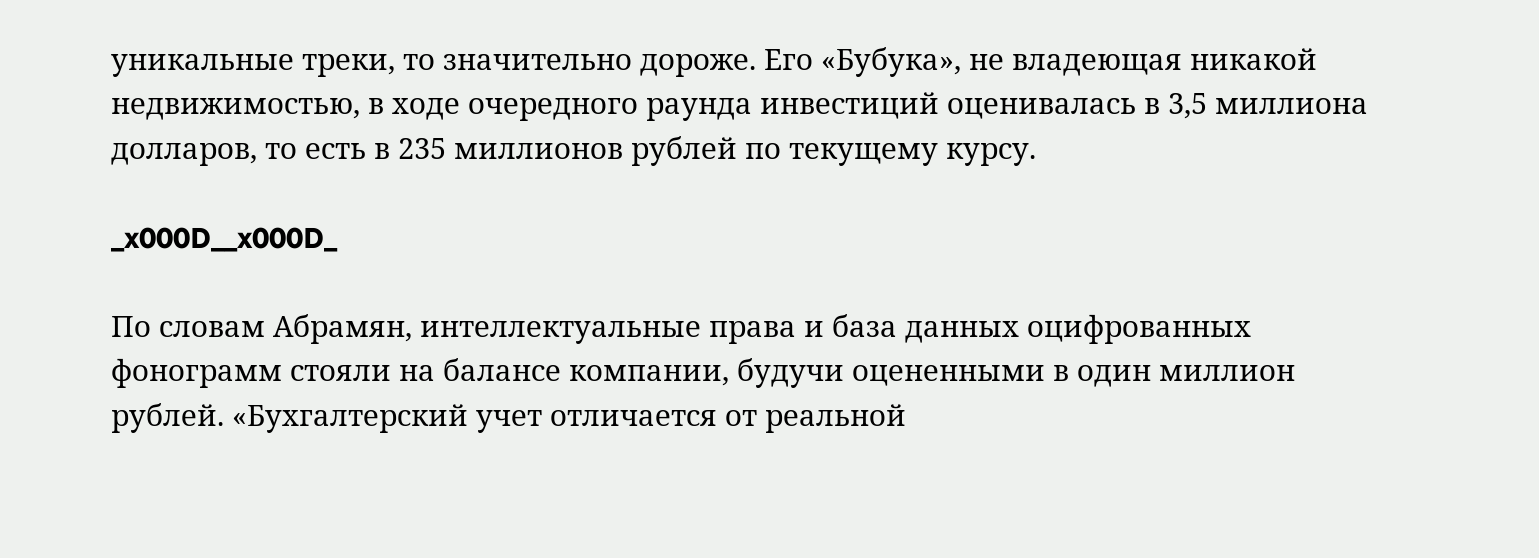уникальные треки, то значительно дороже. Его «Бубука», не владеющая никакой недвижимостью, в ходе очередного раунда инвестиций оценивалась в 3,5 миллиона долларов, то есть в 235 миллионов рублей по текущему курсу.

_x000D__x000D_

По словам Абрамян, интеллектуальные права и база данных оцифрованных фонограмм стояли на балансе компании, будучи оцененными в один миллион рублей. «Бухгалтерский учет отличается от реальной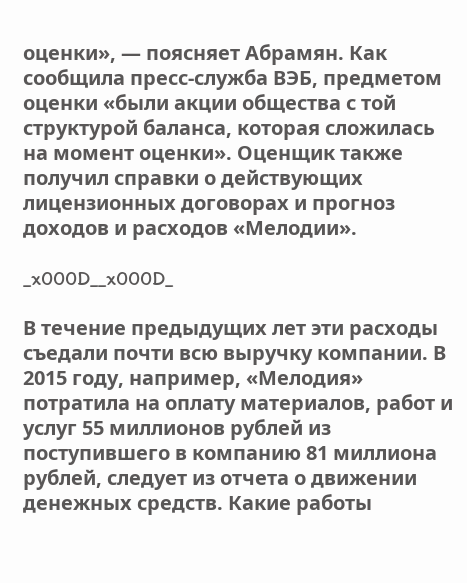оценки», — поясняет Абрамян. Как сообщила пресс-служба ВЭБ, предметом оценки «были акции общества с той структурой баланса, которая сложилась на момент оценки». Оценщик также получил справки о действующих лицензионных договорах и прогноз доходов и расходов «Мелодии».

_x000D__x000D_

В течение предыдущих лет эти расходы съедали почти всю выручку компании. В 2015 году, например, «Мелодия» потратила на оплату материалов, работ и услуг 55 миллионов рублей из поступившего в компанию 81 миллиона рублей, следует из отчета о движении денежных средств. Какие работы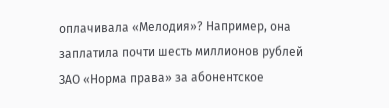оплачивала «Мелодия»? Например, она заплатила почти шесть миллионов рублей ЗАО «Норма права» за абонентское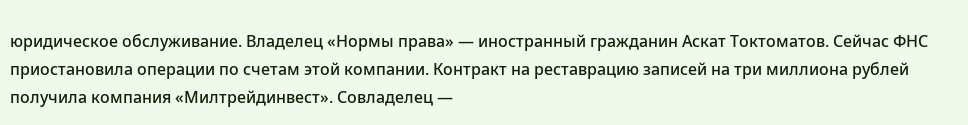юридическое обслуживание. Владелец «Нормы права» — иностранный гражданин Аскат Токтоматов. Сейчас ФНС приостановила операции по счетам этой компании. Контракт на реставрацию записей на три миллиона рублей получила компания «Милтрейдинвест». Совладелец —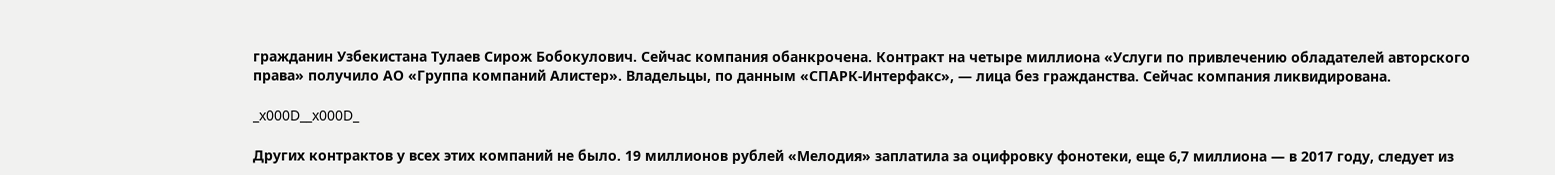гражданин Узбекистана Тулаев Сирож Бобокулович. Сейчас компания обанкрочена. Контракт на четыре миллиона «Услуги по привлечению обладателей авторского права» получило АО «Группа компаний Алистер». Владельцы, по данным «СПАРК-Интерфакс», — лица без гражданства. Сейчас компания ликвидирована.

_x000D__x000D_

Других контрактов у всех этих компаний не было. 19 миллионов рублей «Мелодия» заплатила за оцифровку фонотеки, еще 6,7 миллиона — в 2017 году, следует из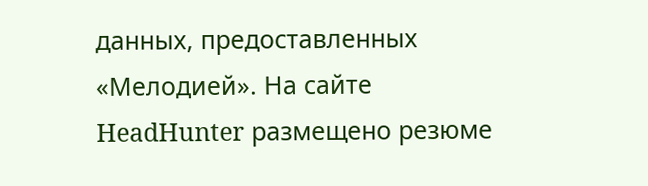данных, предоставленных «Мелодией». На сайте HeadHunter размещено резюме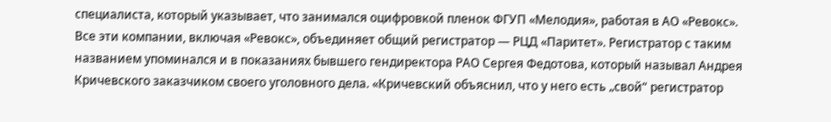специалиста, который указывает, что занимался оцифровкой пленок ФГУП «Мелодия», работая в АО «Ревокс». Все эти компании, включая «Ревокс», объединяет общий регистратор — РЦД «Паритет». Регистратор с таким названием упоминался и в показаниях бывшего гендиректора РАО Сергея Федотова, который называл Андрея Кричевского заказчиком своего уголовного дела. «Кричевский объяснил, что у него есть „свой“ регистратор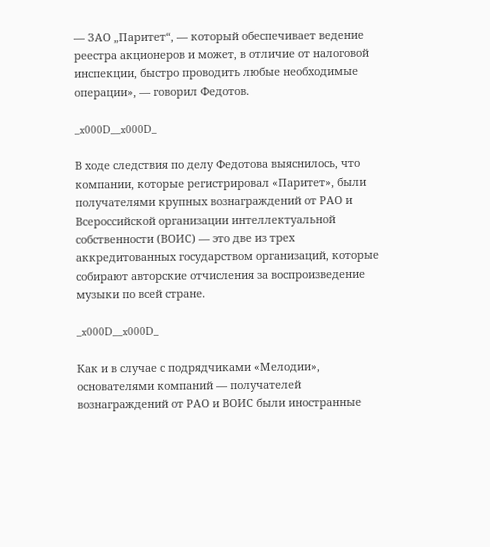— ЗАО „Паритет“, — который обеспечивает ведение реестра акционеров и может, в отличие от налоговой инспекции, быстро проводить любые необходимые операции», — говорил Федотов.

_x000D__x000D_

В ходе следствия по делу Федотова выяснилось, что компании, которые регистрировал «Паритет», были получателями крупных вознаграждений от РАО и Всероссийской организации интеллектуальной собственности (ВОИС) — это две из трех аккредитованных государством организаций, которые собирают авторские отчисления за воспроизведение музыки по всей стране.

_x000D__x000D_

Как и в случае с подрядчиками «Мелодии», основателями компаний — получателей вознаграждений от РАО и ВОИС были иностранные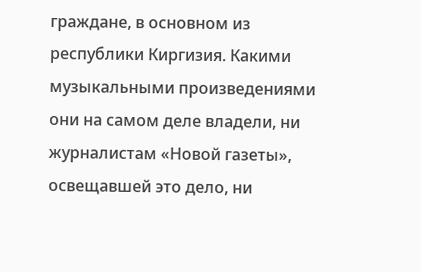граждане, в основном из республики Киргизия. Какими музыкальными произведениями они на самом деле владели, ни журналистам «Новой газеты», освещавшей это дело, ни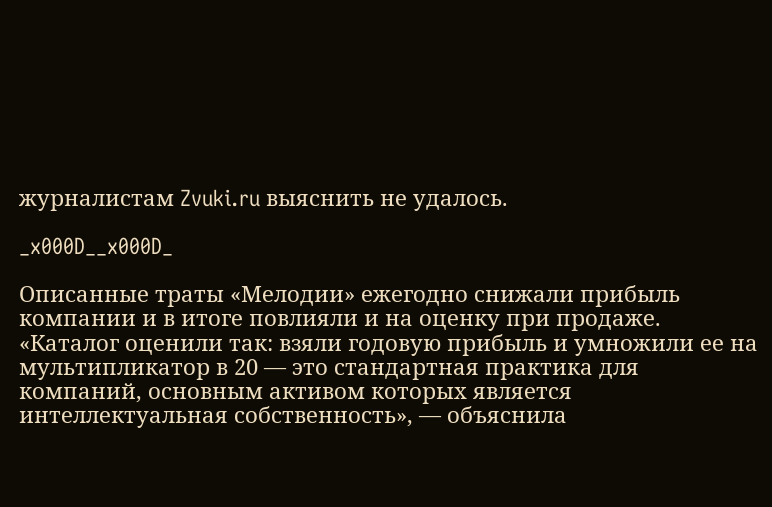журналистам Zvuki.ru выяснить не удалось.

_x000D__x000D_

Описанные траты «Мелодии» ежегодно снижали прибыль компании и в итоге повлияли и на оценку при продаже. «Каталог оценили так: взяли годовую прибыль и умножили ее на мультипликатор в 20 — это стандартная практика для компаний, основным активом которых является интеллектуальная собственность», — объяснила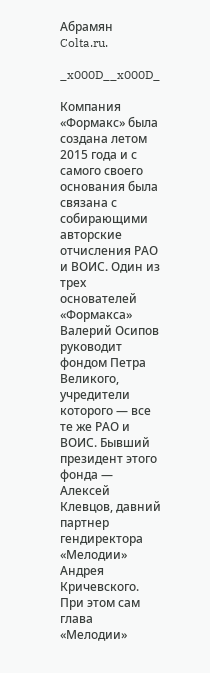Абрамян Colta.ru.

_x000D__x000D_

Компания «Формакс» была создана летом 2015 года и с самого своего основания была связана с собирающими авторские отчисления РАО и ВОИС. Один из трех основателей «Формакса» Валерий Осипов руководит фондом Петра Великого, учредители которого — все те же РАО и ВОИС. Бывший президент этого фонда — Алексей Клевцов, давний партнер гендиректора «Мелодии» Андрея Кричевского. При этом сам глава «Мелодии»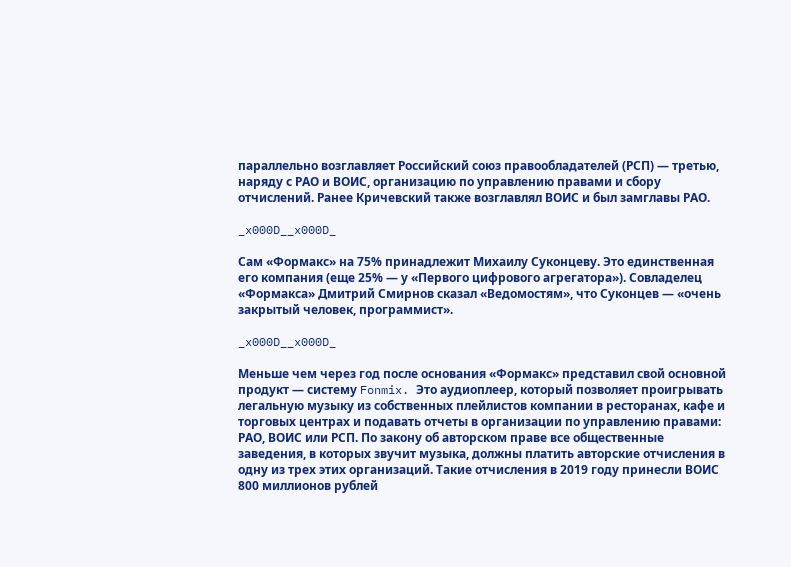параллельно возглавляет Российский союз правообладателей (РСП) — третью, наряду с РАО и ВОИС, организацию по управлению правами и сбору отчислений. Ранее Кричевский также возглавлял ВОИС и был замглавы РАО.

_x000D__x000D_

Сам «Формакс» на 75% принадлежит Михаилу Суконцеву. Это единственная его компания (еще 25% — у «Первого цифрового агрегатора»). Совладелец «Формакса» Дмитрий Смирнов сказал «Ведомостям», что Суконцев — «очень закрытый человек, программист».

_x000D__x000D_

Меньше чем через год после основания «Формакс» представил свой основной продукт — систему Fonmix. Это аудиоплеер, который позволяет проигрывать легальную музыку из собственных плейлистов компании в ресторанах, кафе и торговых центрах и подавать отчеты в организации по управлению правами: РАО, ВОИС или РСП. По закону об авторском праве все общественные заведения, в которых звучит музыка, должны платить авторские отчисления в одну из трех этих организаций. Такие отчисления в 2019 году принесли ВОИС 800 миллионов рублей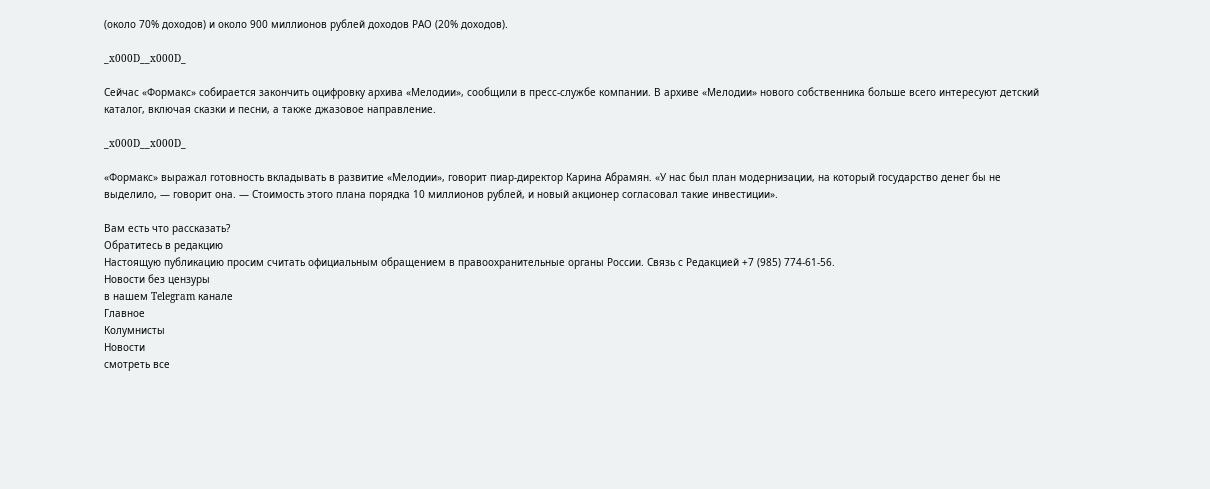(около 70% доходов) и около 900 миллионов рублей доходов РАО (20% доходов).

_x000D__x000D_

Сейчас «Формакс» собирается закончить оцифровку архива «Мелодии», сообщили в пресс-службе компании. В архиве «Мелодии» нового собственника больше всего интересуют детский каталог, включая сказки и песни, а также джазовое направление.

_x000D__x000D_

«Формакс» выражал готовность вкладывать в развитие «Мелодии», говорит пиар-директор Карина Абрамян. «У нас был план модернизации, на который государство денег бы не выделило, — говорит она. — Стоимость этого плана порядка 10 миллионов рублей, и новый акционер согласовал такие инвестиции».

Вам есть что рассказать?
Обратитесь в редакцию
Настоящую публикацию просим считать официальным обращением в правоохранительные органы России. Связь с Редакцией +7 (985) 774-61-56.
Новости без цензуры
в нашем Telegram канале
Главное
Колумнисты
Новости
смотреть все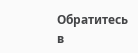Обратитесь в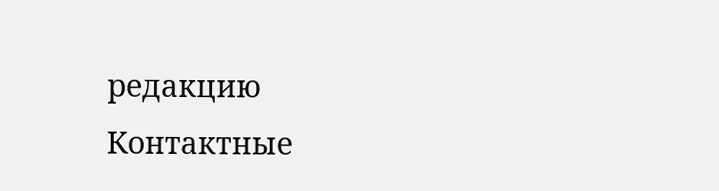редакцию
Контактные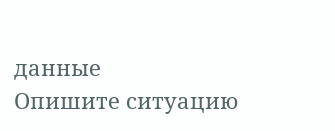данные
Опишите ситуацию